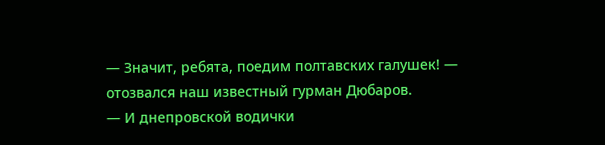— Значит, ребята, поедим полтавских галушек! — отозвался наш известный гурман Дюбаров.
— И днепровской водички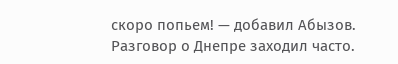скоро попьем! — добавил Абызов.
Разговор о Днепре заходил часто.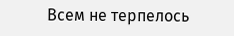Всем не терпелось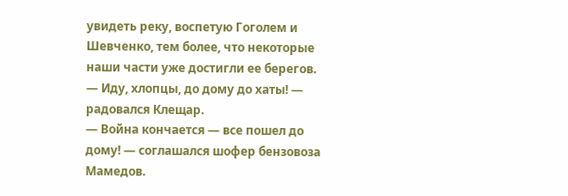увидеть реку, воспетую Гоголем и Шевченко, тем более, что некоторые наши части уже достигли ее берегов.
— Иду, хлопцы, до дому до хаты! — радовался Клещар.
— Война кончается — все пошел до дому! — соглашался шофер бензовоза Мамедов.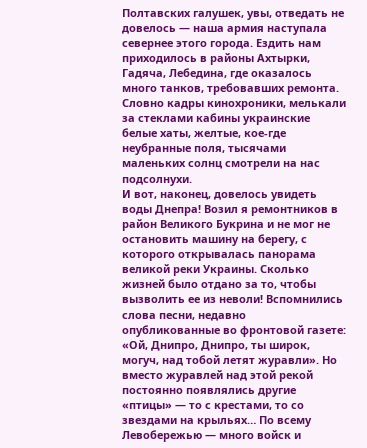Полтавских галушек, увы, отведать не довелось — наша армия наступала севернее этого города. Ездить нам приходилось в районы Ахтырки, Гадяча, Лебедина, где оказалось много танков, требовавших ремонта. Словно кадры кинохроники, мелькали за стеклами кабины украинские белые хаты, желтые, кое-где неубранные поля, тысячами маленьких солнц смотрели на нас подсолнухи.
И вот, наконец, довелось увидеть воды Днепра! Возил я ремонтников в район Великого Букрина и не мог не остановить машину на берегу, с которого открывалась панорама великой реки Украины. Сколько жизней было отдано за то, чтобы вызволить ее из неволи! Вспомнились слова песни, недавно опубликованные во фронтовой газете: «Ой, Днипро, Днипро, ты широк, могуч, над тобой летят журавли». Но вместо журавлей над этой рекой постоянно появлялись другие «птицы» — то с крестами, то со звездами на крыльях… По всему Левобережью — много войск и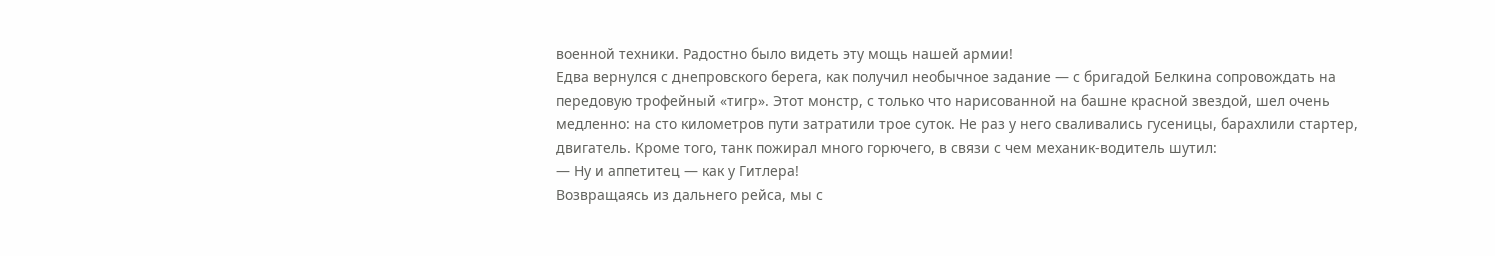военной техники. Радостно было видеть эту мощь нашей армии!
Едва вернулся с днепровского берега, как получил необычное задание — с бригадой Белкина сопровождать на передовую трофейный «тигр». Этот монстр, с только что нарисованной на башне красной звездой, шел очень медленно: на сто километров пути затратили трое суток. Не раз у него сваливались гусеницы, барахлили стартер, двигатель. Кроме того, танк пожирал много горючего, в связи с чем механик-водитель шутил:
— Ну и аппетитец — как у Гитлера!
Возвращаясь из дальнего рейса, мы с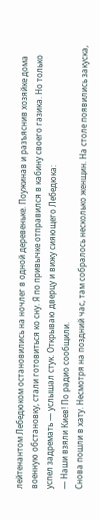лейтенантом Лебедюком остановились на ночлег в одной деревеньке. Поужинав и разъяснив хозяйке дома военную обстановку, стали готовиться ко сну. Я по привычке отправился в кабину своего газика. Но только успел задремать — услышал стук. Открываю дверцу и вижу сияющего Лебедюка:
— Наши взяли Киев! По радио сообщили.
Снова пошли в хату. Несмотря на поздний час, там собралось несколько женщин. На столе появились закуска,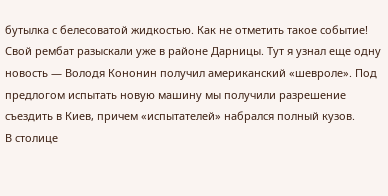бутылка с белесоватой жидкостью. Как не отметить такое событие!
Свой рембат разыскали уже в районе Дарницы. Тут я узнал еще одну новость — Володя Кононин получил американский «шевроле». Под предлогом испытать новую машину мы получили разрешение съездить в Киев, причем «испытателей» набрался полный кузов.
В столице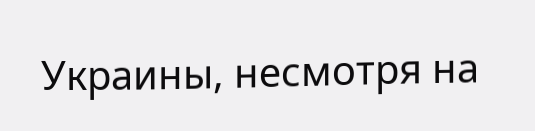Украины, несмотря на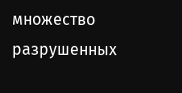множество разрушенных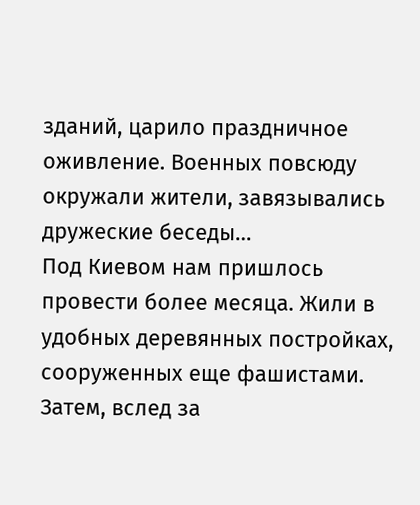зданий, царило праздничное оживление. Военных повсюду окружали жители, завязывались дружеские беседы…
Под Киевом нам пришлось провести более месяца. Жили в удобных деревянных постройках, сооруженных еще фашистами. Затем, вслед за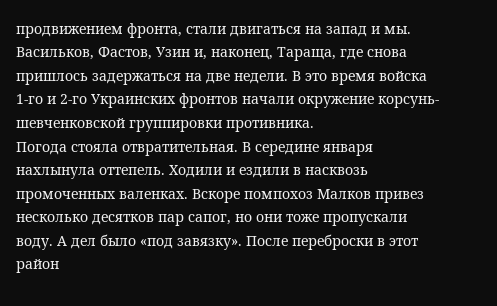продвижением фронта, стали двигаться на запад и мы. Васильков, Фастов, Узин и, наконец, Тараща, где снова пришлось задержаться на две недели. В это время войска 1-го и 2-го Украинских фронтов начали окружение корсунь-шевченковской группировки противника.
Погода стояла отвратительная. В середине января нахлынула оттепель. Ходили и ездили в насквозь промоченных валенках. Вскоре помпохоз Малков привез несколько десятков пар сапог, но они тоже пропускали воду. А дел было «под завязку». После переброски в этот район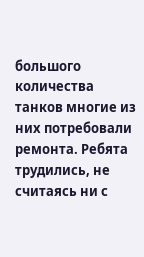большого количества танков многие из них потребовали ремонта. Ребята трудились, не считаясь ни с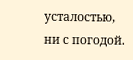усталостью, ни с погодой.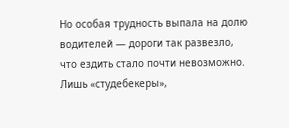Но особая трудность выпала на долю водителей — дороги так развезло, что ездить стало почти невозможно. Лишь «студебекеры»,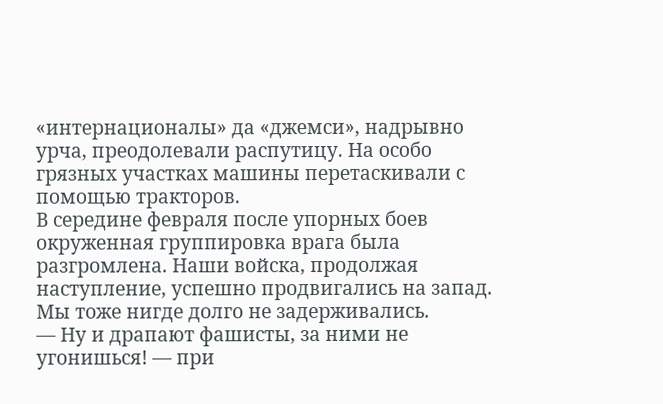«интернационалы» да «джемси», надрывно урча, преодолевали распутицу. На особо грязных участках машины перетаскивали с помощью тракторов.
В середине февраля после упорных боев окруженная группировка врага была разгромлена. Наши войска, продолжая наступление, успешно продвигались на запад. Мы тоже нигде долго не задерживались.
— Ну и драпают фашисты, за ними не угонишься! — при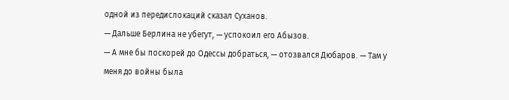одной из передислокаций сказал Суханов.
— Дальше Берлина не убегут, — успокоил его Абызов.
— А мне бы поскорей до Одессы добраться, — отозвался Дюбаров. — Там у меня до войны была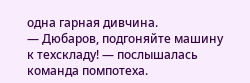одна гарная дивчина.
— Дюбаров, подгоняйте машину к техскладу! — послышалась команда помпотеха.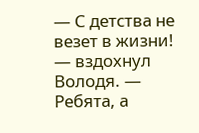— С детства не везет в жизни! — вздохнул Володя. — Ребята, а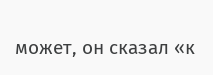может, он сказал «к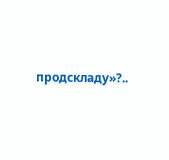продскладу»?..